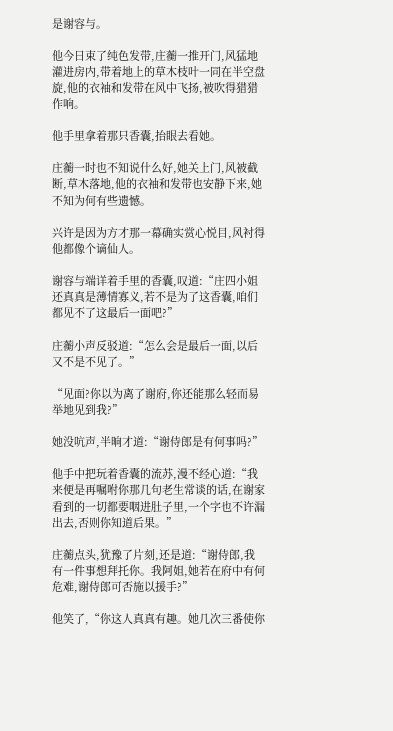是谢容与。

他今日束了纯色发带,庄蘅一推开门,风猛地灌进房内,带着地上的草木枝叶一同在半空盘旋,他的衣袖和发带在风中飞扬,被吹得猎猎作响。

他手里拿着那只香囊,抬眼去看她。

庄蘅一时也不知说什么好,她关上门,风被截断,草木落地,他的衣袖和发带也安静下来,她不知为何有些遗憾。

兴许是因为方才那一幕确实赏心悦目,风衬得他都像个谪仙人。

谢容与端详着手里的香囊,叹道:“庄四小姐还真真是薄情寡义,若不是为了这香囊,咱们都见不了这最后一面吧?”

庄蘅小声反驳道:“怎么会是最后一面,以后又不是不见了。”

“见面?你以为离了谢府,你还能那么轻而易举地见到我?”

她没吭声,半晌才道:“谢侍郎是有何事吗?”

他手中把玩着香囊的流苏,漫不经心道:“我来便是再嘱咐你那几句老生常谈的话,在谢家看到的一切都要咽进肚子里,一个字也不许漏出去,否则你知道后果。”

庄蘅点头,犹豫了片刻,还是道:“谢侍郎,我有一件事想拜托你。我阿姐,她若在府中有何危难,谢侍郎可否施以援手?”

他笑了,“你这人真真有趣。她几次三番使你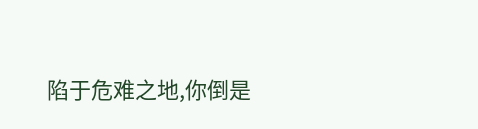陷于危难之地,你倒是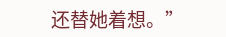还替她着想。”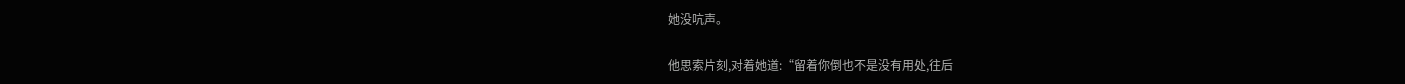她没吭声。

他思索片刻,对着她道:“留着你倒也不是没有用处,往后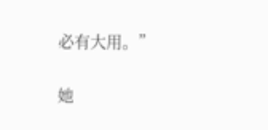必有大用。”

她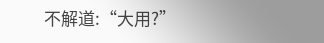不解道:“大用?”